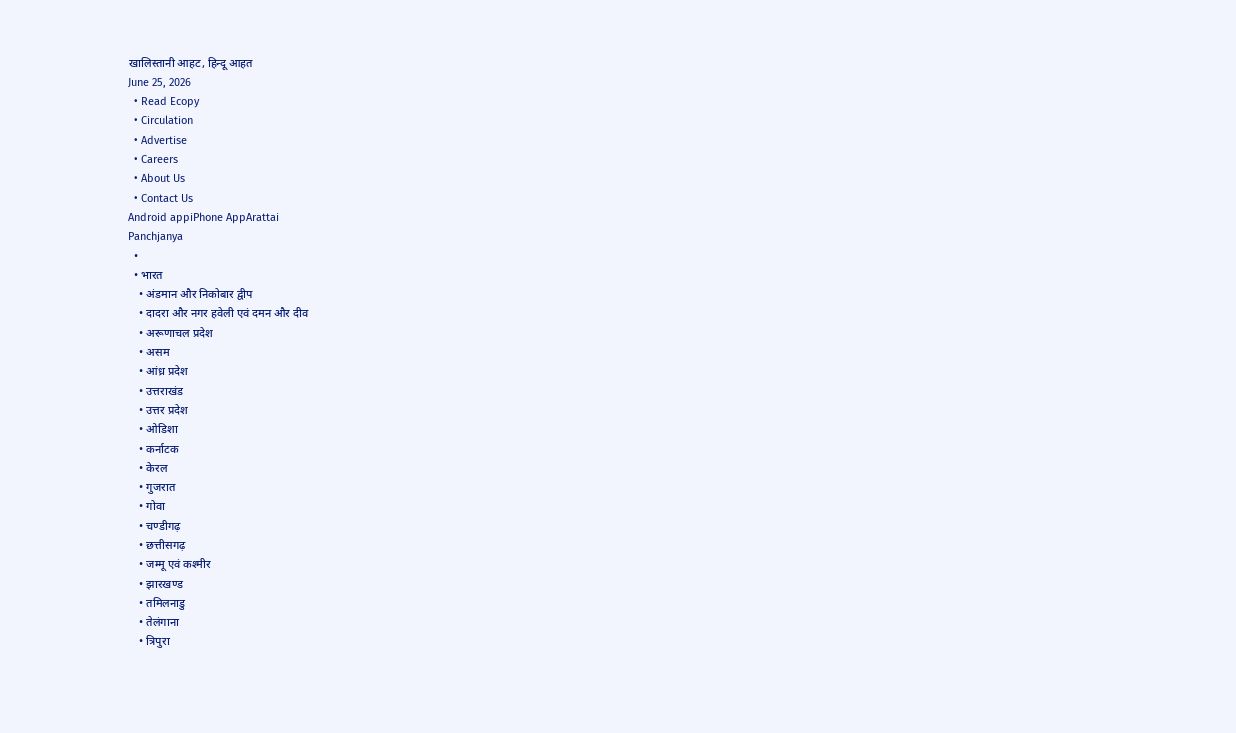खालिस्तानी आहट, हिन्दू आहत
June 25, 2026
  • Read Ecopy
  • Circulation
  • Advertise
  • Careers
  • About Us
  • Contact Us
Android appiPhone AppArattai
Panchjanya
  •
  • भारत
    • अंडमान और निकोबार द्वीप
    • दादरा और नगर हवेली एवं दमन और दीव
    • अरूणाचल प्रदेश
    • असम
    • आंध्र प्रदेश
    • उत्तराखंड
    • उत्तर प्रदेश
    • ओडिशा
    • कर्नाटक
    • केरल
    • गुजरात
    • गोवा
    • चण्‍डीगढ़
    • छत्तीसगढ़
    • जम्‍मू एवं कश्‍मीर
    • झारखण्‍ड
    • तमिलनाडु
    • तेलंगाना
    • त्रिपुरा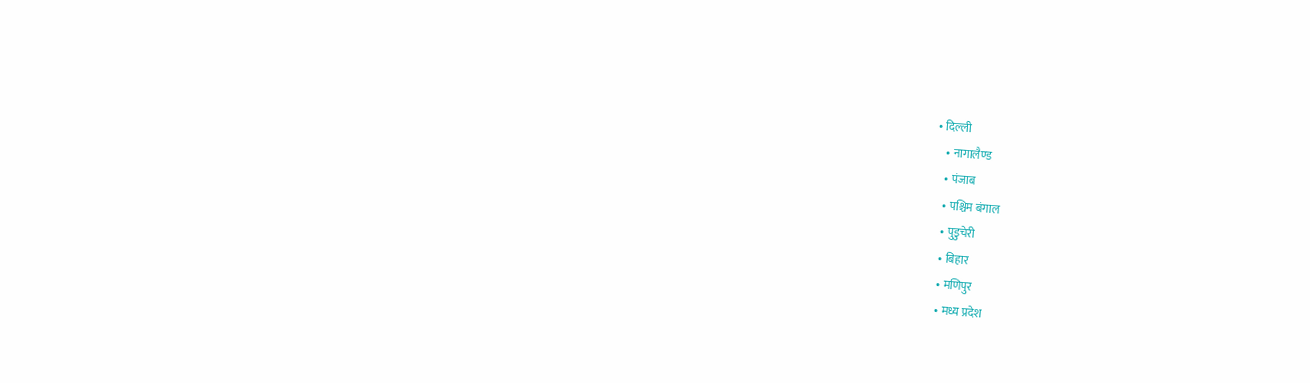• दिल्ली
    • नागालैण्‍ड
    • पंजाब
    • पश्चिम बंगाल
    • पुडुचेरी
    • बिहार
    • मणिपुर
    • मध्य प्रदेश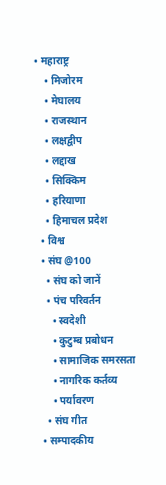• महाराष्ट्र
    • मिजोरम
    • मेघालय
    • राजस्थान
    • लक्षद्वीप
    • लद्दाख
    • सिक्किम
    • हरियाणा
    • हिमाचल प्रदेश
  • विश्व
  • संघ @100
    • संघ को जानें
    • पंच परिवर्तन
      • स्वदेशी
      • कुटुम्ब प्रबोधन
      • सामाजिक समरसता
      • नागरिक कर्तव्य
      • पर्यावरण
    • संघ गीत
  • सम्पादकीय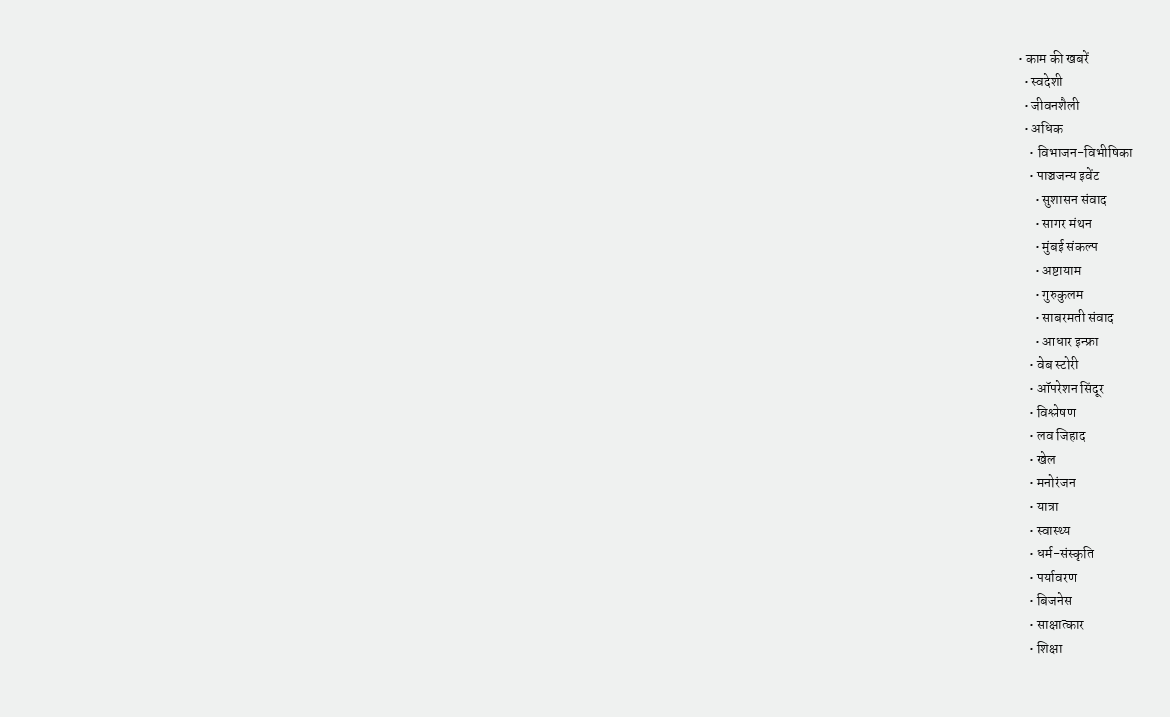• काम की खबरें
  • स्वदेशी
  • जीवनशैली
  • अधिक
    • विभाजन-विभीषिका
    • पाञ्चजन्य इवेंट
      • सुशासन संवाद
      • सागर मंथन
      • मुंबई संकल्प
      • अष्टायाम
      • गुरुकुलम
      • साबरमती संवाद
      • आधार इन्फ्रा
    • वेब स्टोरी
    • ऑपरेशन सिंदूर
    • विश्लेषण
    • लव जिहाद
    • खेल
    • मनोरंजन
    • यात्रा
    • स्वास्थ्य
    • धर्म-संस्कृति
    • पर्यावरण
    • बिजनेस
    • साक्षात्कार
    • शिक्षा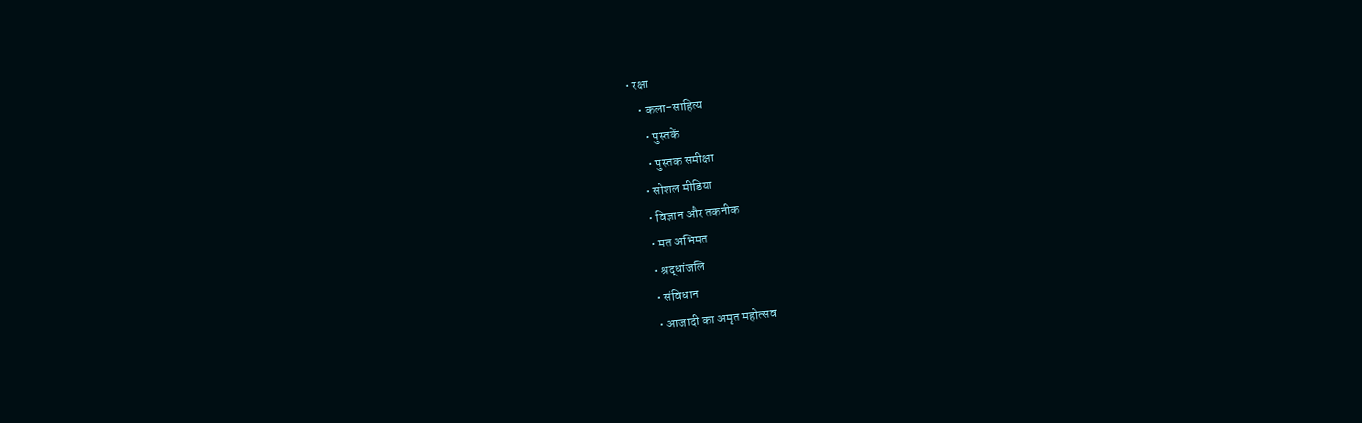• रक्षा
    • कला-साहित्य
      • पुस्तकें
      • पुस्तक समीक्षा
    • सोशल मीडिया
    • विज्ञान और तकनीक
    • मत अभिमत
    • श्रद्धांजलि
    • संविधान
    • आजादी का अमृत महोत्सव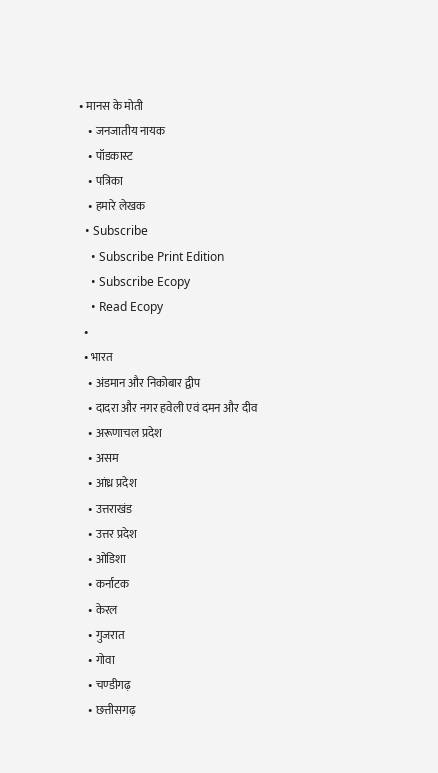• मानस के मोती
    • जनजातीय नायक
    • पॉडकास्ट
    • पत्रिका
    • हमारे लेखक
  • Subscribe
    • Subscribe Print Edition
    • Subscribe Ecopy
    • Read Ecopy
  •
  • भारत
    • अंडमान और निकोबार द्वीप
    • दादरा और नगर हवेली एवं दमन और दीव
    • अरूणाचल प्रदेश
    • असम
    • आंध्र प्रदेश
    • उत्तराखंड
    • उत्तर प्रदेश
    • ओडिशा
    • कर्नाटक
    • केरल
    • गुजरात
    • गोवा
    • चण्‍डीगढ़
    • छत्तीसगढ़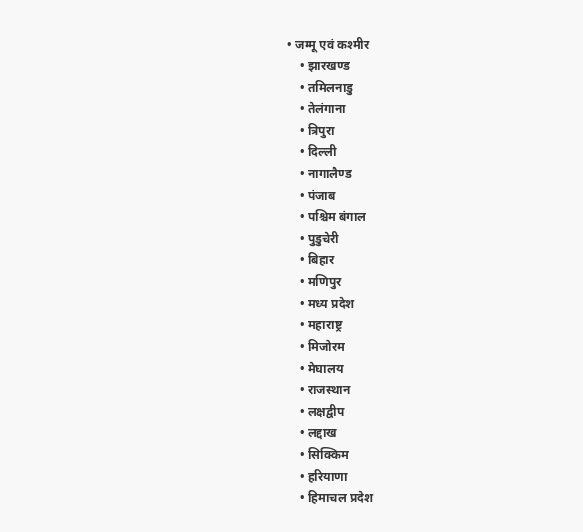• जम्‍मू एवं कश्‍मीर
    • झारखण्‍ड
    • तमिलनाडु
    • तेलंगाना
    • त्रिपुरा
    • दिल्ली
    • नागालैण्‍ड
    • पंजाब
    • पश्चिम बंगाल
    • पुडुचेरी
    • बिहार
    • मणिपुर
    • मध्य प्रदेश
    • महाराष्ट्र
    • मिजोरम
    • मेघालय
    • राजस्थान
    • लक्षद्वीप
    • लद्दाख
    • सिक्किम
    • हरियाणा
    • हिमाचल प्रदेश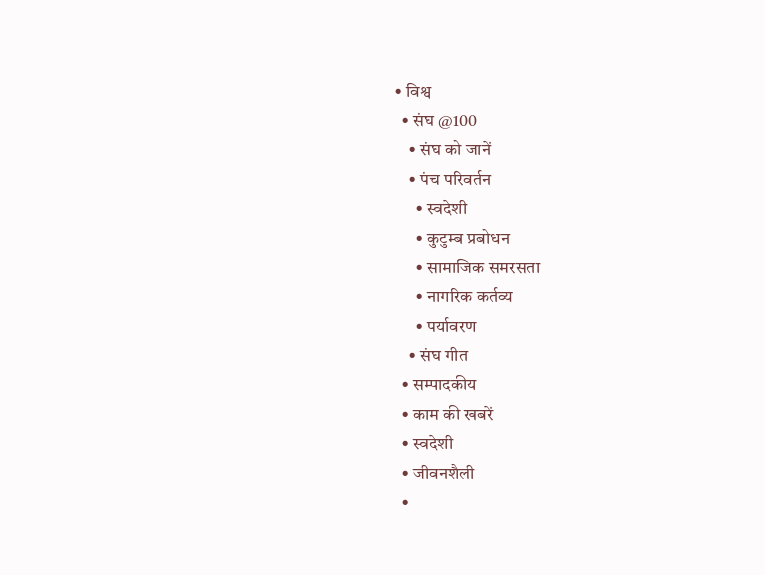• विश्व
  • संघ @100
    • संघ को जानें
    • पंच परिवर्तन
      • स्वदेशी
      • कुटुम्ब प्रबोधन
      • सामाजिक समरसता
      • नागरिक कर्तव्य
      • पर्यावरण
    • संघ गीत
  • सम्पादकीय
  • काम की खबरें
  • स्वदेशी
  • जीवनशैली
  •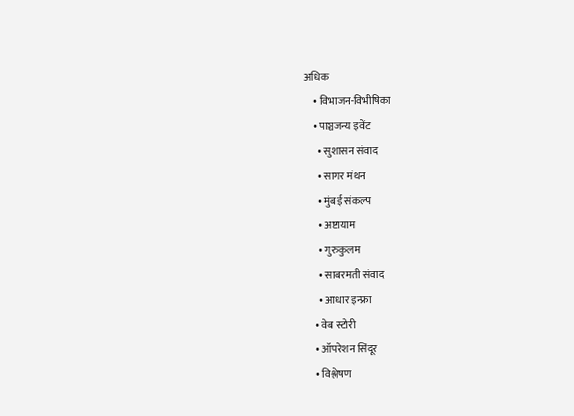अधिक
    • विभाजन-विभीषिका
    • पाञ्चजन्य इवेंट
      • सुशासन संवाद
      • सागर मंथन
      • मुंबई संकल्प
      • अष्टायाम
      • गुरुकुलम
      • साबरमती संवाद
      • आधार इन्फ्रा
    • वेब स्टोरी
    • ऑपरेशन सिंदूर
    • विश्लेषण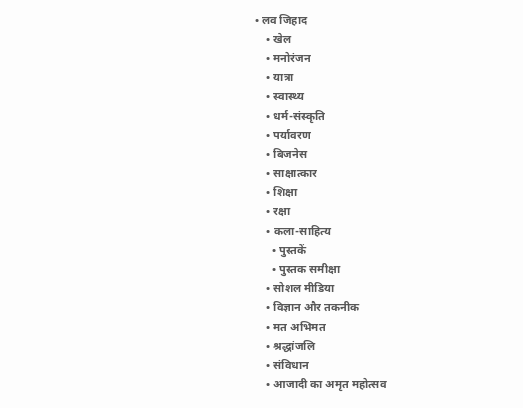• लव जिहाद
    • खेल
    • मनोरंजन
    • यात्रा
    • स्वास्थ्य
    • धर्म-संस्कृति
    • पर्यावरण
    • बिजनेस
    • साक्षात्कार
    • शिक्षा
    • रक्षा
    • कला-साहित्य
      • पुस्तकें
      • पुस्तक समीक्षा
    • सोशल मीडिया
    • विज्ञान और तकनीक
    • मत अभिमत
    • श्रद्धांजलि
    • संविधान
    • आजादी का अमृत महोत्सव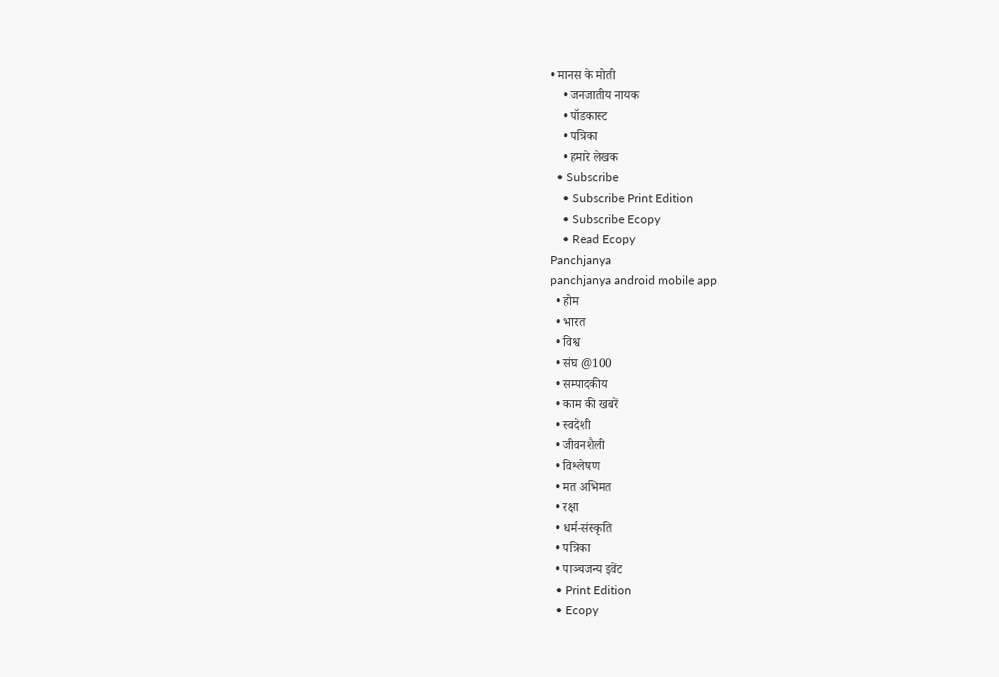• मानस के मोती
    • जनजातीय नायक
    • पॉडकास्ट
    • पत्रिका
    • हमारे लेखक
  • Subscribe
    • Subscribe Print Edition
    • Subscribe Ecopy
    • Read Ecopy
Panchjanya
panchjanya android mobile app
  • होम
  • भारत
  • विश्व
  • संघ @100
  • सम्पादकीय
  • काम की खबरें
  • स्वदेशी
  • जीवनशैली
  • विश्लेषण
  • मत अभिमत
  • रक्षा
  • धर्म-संस्कृति
  • पत्रिका
  • पाञ्चजन्य इवेंट
  • Print Edition
  • Ecopy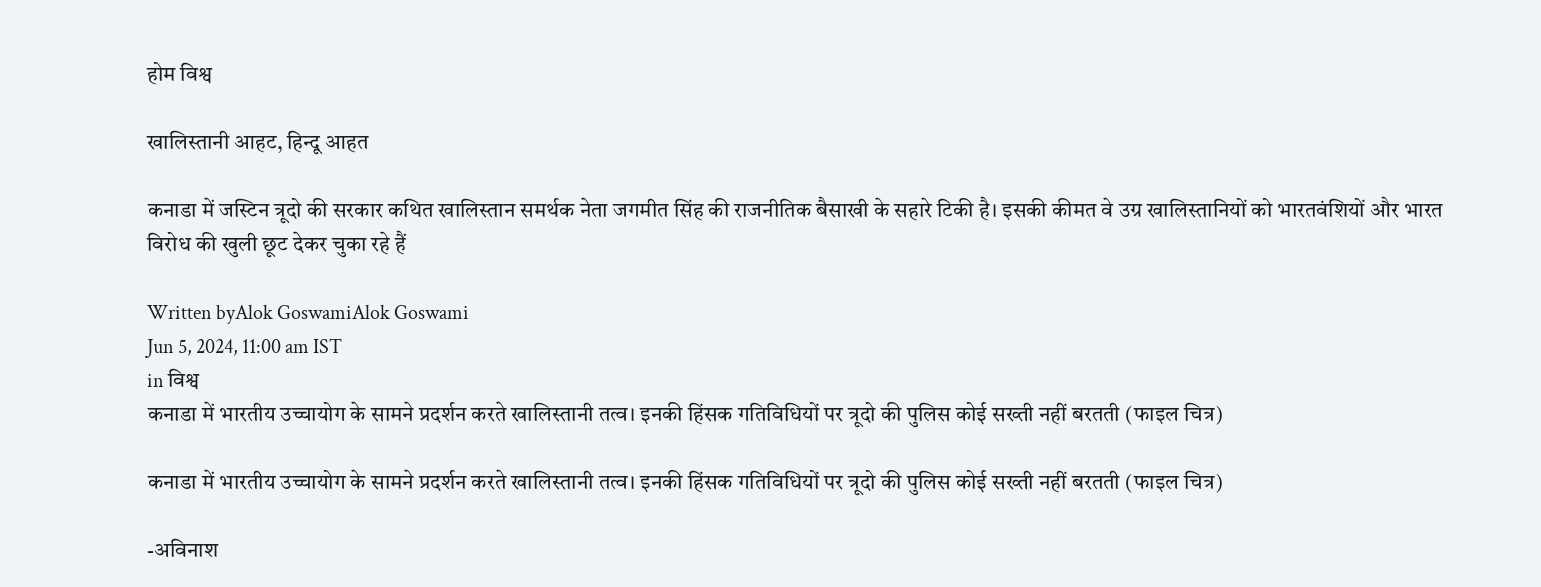होम विश्व

खालिस्तानी आहट, हिन्दू आहत

कनाडा में जस्टिन त्रूदो की सरकार कथित खालिस्तान समर्थक नेता जगमीत सिंह की राजनीतिक बैसाखी के सहारे टिकी है। इसकी कीमत वे उग्र खालिस्तानियों को भारतवंशियों और भारत विरोध की खुली छूट देकर चुका रहे हैं

Written byAlok GoswamiAlok Goswami
Jun 5, 2024, 11:00 am IST
in विश्व
कनाडा में भारतीय उच्चायोग के सामने प्रदर्शन करते खालिस्तानी तत्व। इनकी हिंसक गतिविधियों पर त्रूदो की पुलिस कोई सख्ती नहीं बरतती (फाइल चित्र)

कनाडा में भारतीय उच्चायोग के सामने प्रदर्शन करते खालिस्तानी तत्व। इनकी हिंसक गतिविधियों पर त्रूदो की पुलिस कोई सख्ती नहीं बरतती (फाइल चित्र)

-अविनाश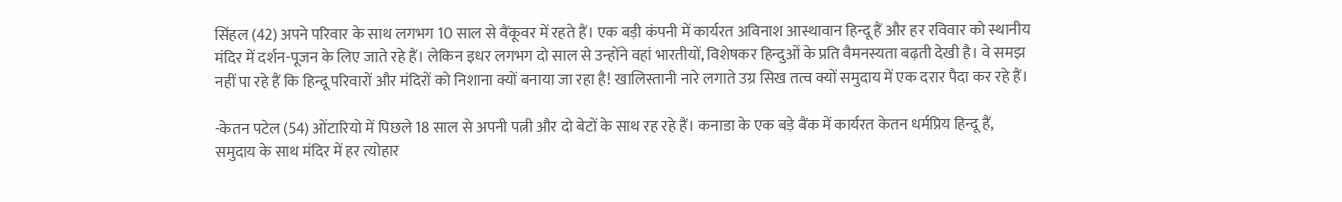सिंहल (42) अपने परिवार के साथ लगभग 10 साल से वैंकूवर में रहते हैं। एक बड़ी कंपनी में कार्यरत अविनाश आस्थावान हिन्दू हैं और हर रविवार को स्थानीय मंदिर में दर्शन-पूजन के लिए जाते रहे हैं। लेकिन इधर लगभग दो साल से उन्होंने वहां भारतीयों, विशेषकर हिन्दुओं के प्रति वैमनस्यता बढ़ती देखी है। वे समझ नहीं पा रहे हैं कि हिन्दू परिवारों और मंदिरों को निशाना क्यों बनाया जा रहा है! खालिस्तानी नारे लगाते उग्र सिख तत्व क्यों समुदाय में एक दरार पैदा कर रहे हैं।

-केतन पटेल (54) ओंटारियो में पिछले 18 साल से अपनी पत्नी और दो बेटों के साथ रह रहे हैं। कनाडा के एक बड़े बैंक में कार्यरत केतन धर्मप्रिय हिन्दू हैं, समुदाय के साथ मंदिर में हर त्योहार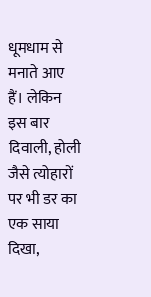धूमधाम से मनाते आए हैं। लेकिन इस बार दिवाली, होली जैसे त्योहारों पर भी डर का एक साया दिखा,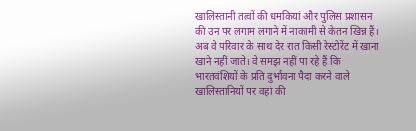खालिस्तानी तत्वों की धमकियां और पुलिस प्रशासन की उन पर लगाम लगाने में नाकामी से केतन खिन्न हैं। अब वे परिवार के साथ देर रात किसी रेस्टोरेंट में खाना खाने नहीं जाते। वे समझ नहीं पा रहे हैं कि भारतवंशियों के प्रति दुर्भावना पैदा करने वाले खालिस्तानियों पर वहां की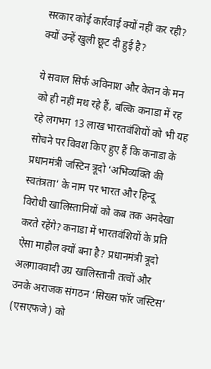सरकार कोई कार्रवाई क्यों नहीं कर रही? क्यों उन्हें खुली छूट दी हुई है?

ये सवाल सिर्फ अविनाश और केतन के मन को ही नहीं मथ रहे हैं, बल्कि कनाडा में रह रहे लगभग 13 लाख भारतवंशियों को भी यह सोचने पर विवश किए हुए हैं कि कनाडा के प्रधानमंत्री जस्टिन त्रूदो ‘अभिव्यक्ति की स्वतंत्रता’ के नाम पर भारत और हिन्दू विरोधी खालिस्तानियों को कब तक अनदेखा करते रहेंगे? कनाडा में भारतवंशियों के प्रति ऐसा माहौल क्यों बना है? प्रधानमंत्री त्रूदो अलगाववादी उग्र खालिस्तानी तत्वों और उनके अराजक संगठन ‘सिख्स फॉर जस्टिस’ (एसएफजे) को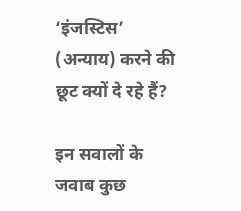‘इंजस्टिस’ (अन्याय) करने की छूट क्यों दे रहे हैं?

इन सवालों के जवाब कुछ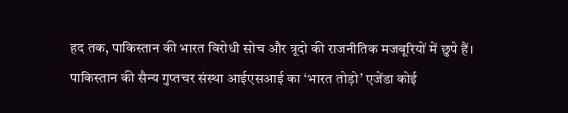हद तक, पाकिस्तान की भारत विरोधी सोच और त्रूदो की राजनीतिक मजबूरियों में छुपे हैं। पाकिस्तान की सैन्य गुप्तचर संस्था आईएसआई का ‘भारत तोड़ो’ एजेंडा कोई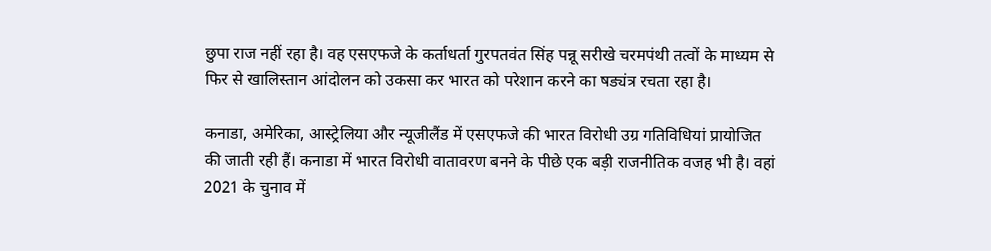छुपा राज नहीं रहा है। वह एसएफजे के कर्ताधर्ता गुरपतवंत सिंह पन्नू सरीखे चरमपंथी तत्वों के माध्यम से फिर से खालिस्तान आंदोलन को उकसा कर भारत को परेशान करने का षड्यंत्र रचता रहा है।

कनाडा, अमेरिका, आस्ट्रेलिया और न्यूजीलैंड में एसएफजे की भारत विरोधी उग्र गतिविधियां प्रायोजित की जाती रही हैं। कनाडा में भारत विरोधी वातावरण बनने के पीछे एक बड़ी राजनीतिक वजह भी है। वहां 2021 के चुनाव में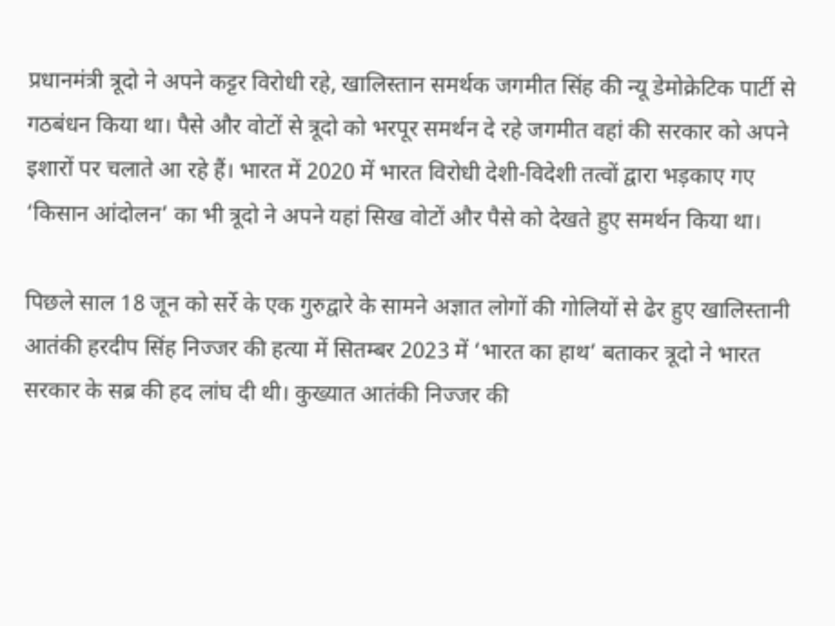प्रधानमंत्री त्रूदो ने अपने कट्टर विरोधी रहे, खालिस्तान समर्थक जगमीत सिंह की न्यू डेमोक्रेटिक पार्टी से गठबंधन किया था। पैसे और वोटों से त्रूदो को भरपूर समर्थन दे रहे जगमीत वहां की सरकार को अपने इशारों पर चलाते आ रहे हैं। भारत में 2020 में भारत विरोधी देशी-विदेशी तत्वों द्वारा भड़काए गए ‘किसान आंदोलन’ का भी त्रूदो ने अपने यहां सिख वोटों और पैसे को देखते हुए समर्थन किया था।

पिछले साल 18 जून को सर्रे के एक गुरुद्वारे के सामने अज्ञात लोगों की गोलियों से ढेर हुए खालिस्तानी आतंकी हरदीप सिंह निज्जर की हत्या में सितम्बर 2023 में ‘भारत का हाथ’ बताकर त्रूदो ने भारत सरकार के सब्र की हद लांघ दी थी। कुख्यात आतंकी निज्जर की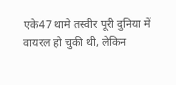एके47 थामे तस्वीर पूरी दुनिया में वायरल हो चुकी थी, लेकिन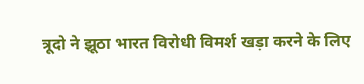त्रूदो ने झूठा भारत विरोधी विमर्श खड़ा करने के लिए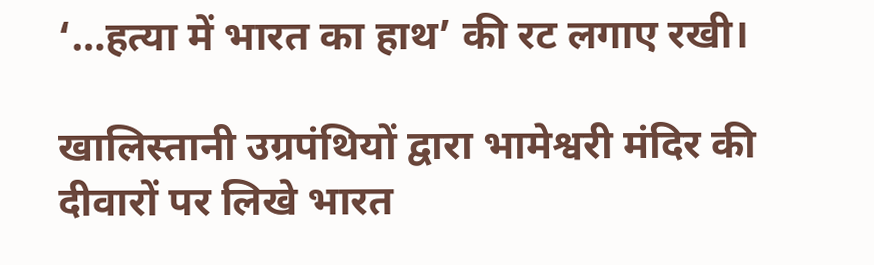‘…हत्या में भारत का हाथ’ की रट लगाए रखी।

खालिस्तानी उग्रपंथियों द्वारा भामेश्वरी मंदिर की दीवारों पर लिखे भारत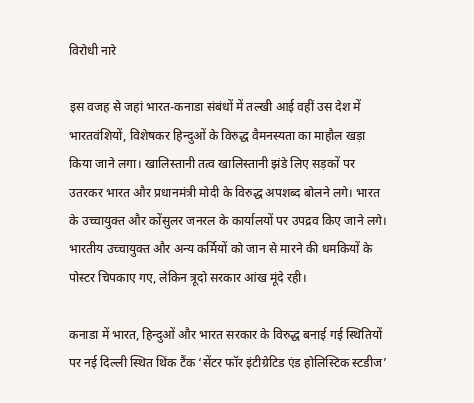विरोधी नारे

इस वजह से जहां भारत-कनाडा संबंधों में तल्खी आई वहीं उस देश में भारतवंशियों, विशेषकर हिन्दुओं के विरुद्ध वैमनस्यता का माहौल खड़ा किया जाने लगा। खालिस्तानी तत्व खालिस्तानी झंडे लिए सड़कों पर उतरकर भारत और प्रधानमंत्री मोदी के विरुद्ध अपशब्द बोलने लगे। भारत के उच्चायुक्त और कोंसुलर जनरल के कार्यालयों पर उपद्रव किए जाने लगे। भारतीय उच्चायुक्त और अन्य कर्मियों को जान से मारने की धमकियों के पोस्टर चिपकाए गए, लेकिन त्रूदो सरकार आंख मूंदे रही।

कनाडा में भारत, हिन्दुओं और भारत सरकार के विरुद्ध बनाई गई स्थितियों पर नई दिल्ली स्थित थिंक टैंक ‘सेंटर फॉर इंटीग्रेटिड एंड होलिस्टिक स्टडीज’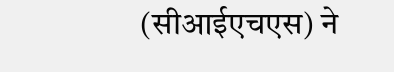(सीआईएचएस) ने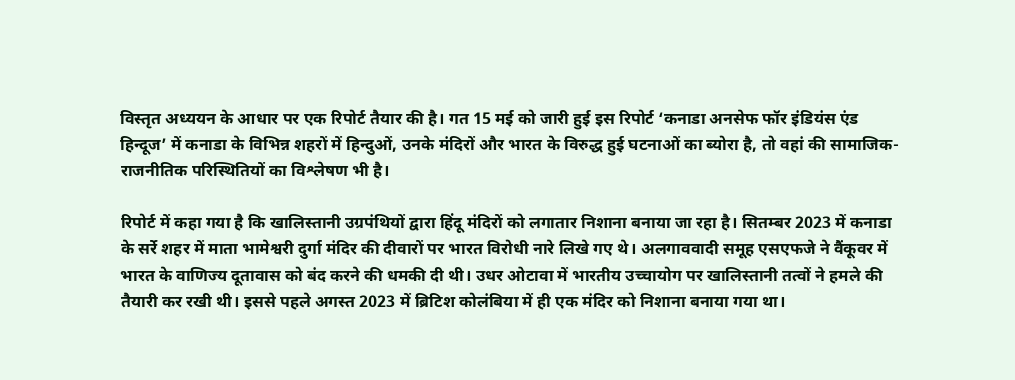विस्तृत अध्ययन के आधार पर एक रिपोर्ट तैयार की है। गत 15 मई को जारी हुई इस रिपोर्ट ‘कनाडा अनसेफ फॉर इंडियंस एंड हिन्दूज’ में कनाडा के विभिन्न शहरों में हिन्दुओं, उनके मंदिरों और भारत के विरुद्ध हुई घटनाओं का ब्योरा है, तो वहां की सामाजिक-राजनीतिक परिस्थितियों का विश्लेषण भी है।

रिपोर्ट में कहा गया है कि खालिस्तानी उग्रपंथियों द्वारा हिंदू मंदिरों को लगातार निशाना बनाया जा रहा है। सितम्बर 2023 में कनाडा के सर्रे शहर में माता भामेश्वरी दुर्गा मंदिर की दीवारों पर भारत विरोधी नारे लिखे गए थे। अलगाववादी समूह एसएफजे ने वैंकूवर में भारत के वाणिज्य दूतावास को बंद करने की धमकी दी थी। उधर ओटावा में भारतीय उच्चायोग पर खालिस्तानी तत्वों ने हमले की तैयारी कर रखी थी। इससे पहले अगस्त 2023 में ब्रिटिश कोलंबिया में ही एक मंदिर को निशाना बनाया गया था।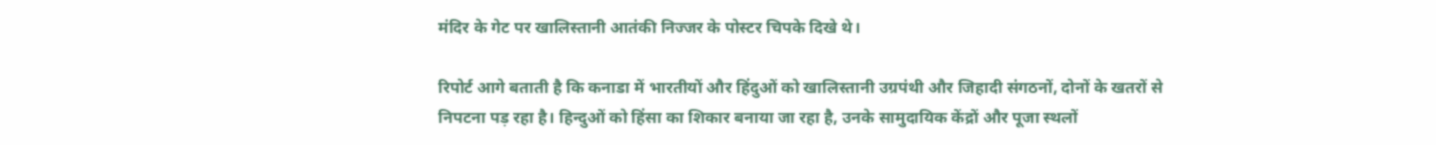मंदिर के गेट पर खालिस्तानी आतंकी निज्जर के पोस्टर चिपके दिखे थे।

रिपोर्ट आगे बताती है कि कनाडा में भारतीयों और हिंदुओं को खालिस्तानी उग्रपंथी और जिहादी संगठनों, दोनों के खतरों से निपटना पड़ रहा है। हिन्दुओं को हिंसा का शिकार बनाया जा रहा है, उनके सामुदायिक केंद्रों और पूजा स्थलों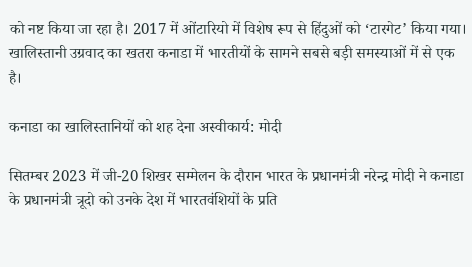को नष्ट किया जा रहा है। 2017 में ओंटारियो में विशेष रूप से हिंदुओं को ‘टारगेट’ किया गया। खालिस्तानी उग्रवाद का खतरा कनाडा में भारतीयों के सामने सबसे बड़ी समस्याओं में से एक है।

कनाडा का खालिस्तानियों को शह देना अस्वीकार्य: मोदी

सितम्बर 2023 में जी-20 शिखर सम्मेलन के दौरान भारत के प्रधानमंत्री नरेन्द्र मोदी ने कनाडा के प्रधानमंत्री त्रूदो को उनके देश में भारतवंशियों के प्रति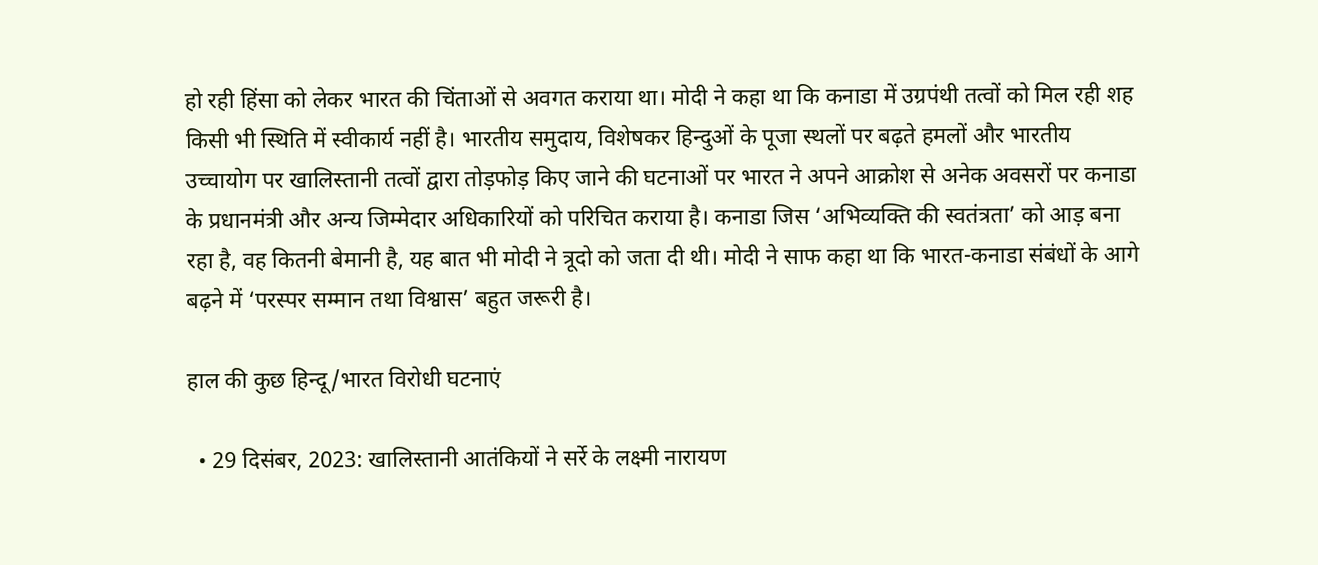हो रही हिंसा को लेकर भारत की चिंताओं से अवगत कराया था। मोदी ने कहा था कि कनाडा में उग्रपंथी तत्वों को मिल रही शह किसी भी स्थिति में स्वीकार्य नहीं है। भारतीय समुदाय, विशेषकर हिन्दुओं के पूजा स्थलों पर बढ़ते हमलों और भारतीय उच्चायोग पर खालिस्तानी तत्वों द्वारा तोड़फोड़ किए जाने की घटनाओं पर भारत ने अपने आक्रोश से अनेक अवसरों पर कनाडा के प्रधानमंत्री और अन्य जिम्मेदार अधिकारियों को परिचित कराया है। कनाडा जिस ‘अभिव्यक्ति की स्वतंत्रता’ को आड़ बना रहा है, वह कितनी बेमानी है, यह बात भी मोदी ने त्रूदो को जता दी थी। मोदी ने साफ कहा था कि भारत-कनाडा संबंधों के आगे बढ़ने में ‘परस्पर सम्मान तथा विश्वास’ बहुत जरूरी है।

हाल की कुछ हिन्दू/भारत विरोधी घटनाएं

  • 29 दिसंबर, 2023: खालिस्तानी आतंकियों ने सर्रे के लक्ष्मी नारायण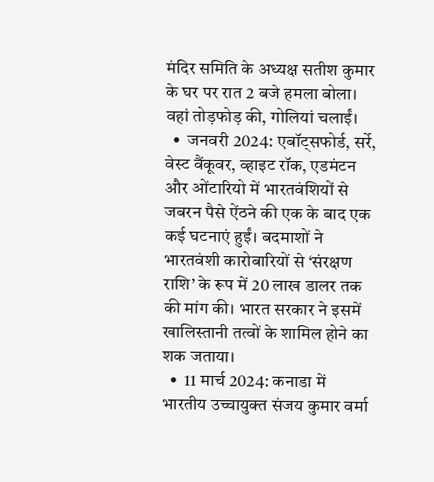मंदिर समिति के अध्यक्ष सतीश कुमार के घर पर रात 2 बजे हमला बोला। वहां तोड़फोड़ की, गोलियां चलाईं।
  •  जनवरी 2024: एबॉट्सफोर्ड, सर्रे, वेस्ट वैंकूवर, व्हाइट रॉक, एडमंटन और ओंटारियो में भारतवंशियों से जबरन पैसे ऐंठने की एक के बाद एक कई घटनाएं हुईं। बदमाशों ने भारतवंशी कारोबारियों से ‘संरक्षण राशि’ के रूप में 20 लाख डालर तक की मांग की। भारत सरकार ने इसमें खालिस्तानी तत्वों के शामिल होने का शक जताया।
  •  11 मार्च 2024: कनाडा में भारतीय उच्चायुक्त संजय कुमार वर्मा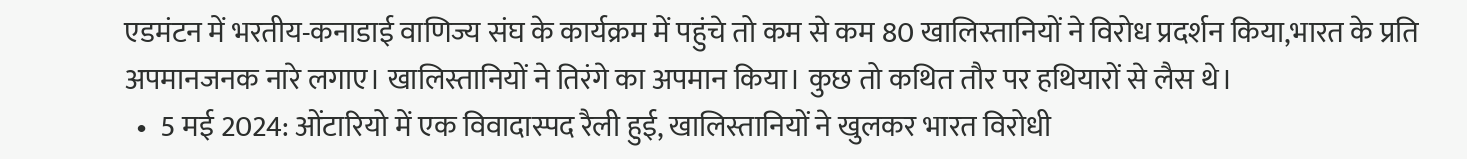एडमंटन में भरतीय-कनाडाई वाणिज्य संघ के कार्यक्रम में पहुंचे तो कम से कम 80 खालिस्तानियों ने विरोध प्रदर्शन किया,भारत के प्रति अपमानजनक नारे लगाए। खालिस्तानियों ने तिरंगे का अपमान किया। कुछ तो कथित तौर पर हथियारों से लैस थे।
  •  5 मई 2024: ओंटारियो में एक विवादास्पद रैली हुई, खालिस्तानियों ने खुलकर भारत विरोधी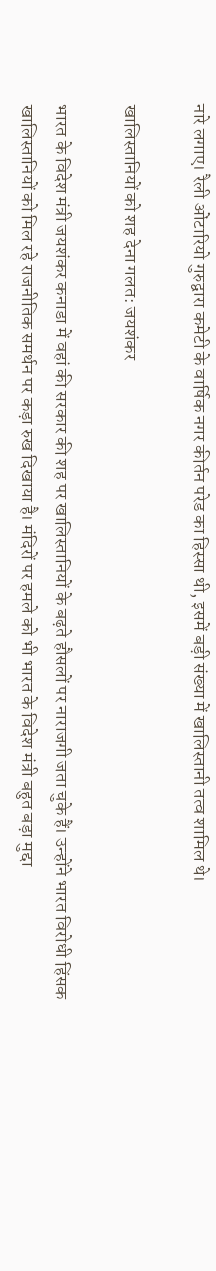नारे लगाए। रैली ओंटारियो गुरुद्वारा कमेटी के वार्षिक नगर कीर्तन परेड का हिस्सा थी, इसमें बड़ी संख्या में खालिस्तानी तत्व शामिल थे।

खालिस्तानियों को शह देना गलत: जयशंकर

भारत के विदेश मंत्री जयशंकर कनाडा में वहां की सरकार की शह पर खालिस्तानियों के बढ़ते हौसलों पर नाराजगी जता चुके हैं। उन्होंने भारत विरोधी हिंसक खालिस्तानियों को मिल रहे राजनीतिक समर्थन पर कड़ा रुख दिखाया है। मंदिरों पर हमले को भी भारत के विदेश मंत्री बहुत बड़ा मुद्दा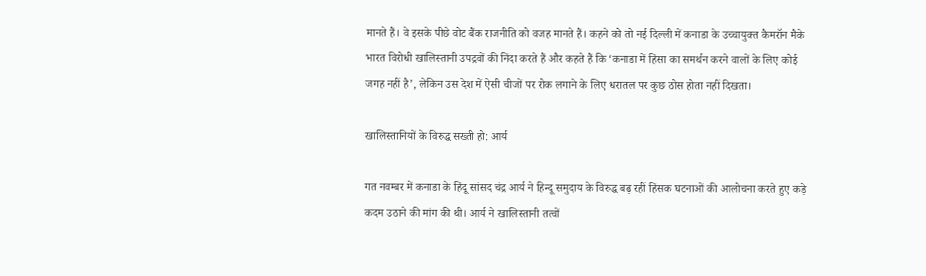मानते हैं। वे इसके पीछे वोट बैंक राजनीति को वजह मानते हैं। कहने को तो नई दिल्ली में कनाडा के उच्चायुक्त कैमरॉन मैके भारत विरोधी खालिस्तानी उपद्रवों की निंदा करते हैं और कहते हैं कि ‘कनाडा में हिंसा का समर्थन करने वालों के लिए कोई जगह नहीं है’, लेकिन उस देश में ऐसी चीजों पर रोक लगाने के लिए धरातल पर कुछ ठोस होता नहीं दिखता।

खालिस्तानियों के विरुद्ध सख्ती हो: आर्य

गत नवम्बर में कनाडा के हिंदू सांसद चंद्र आर्य ने हिन्दू समुदाय के विरुद्ध बढ़ रहीं हिंसक घटनाओं की आलोचना करते हुए कड़े कदम उठाने की मांग की थी। आर्य ने खालिस्तानी तत्वों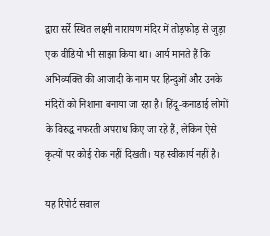द्वारा सर्रे स्थित लक्ष्मी नारायण मंदिर में तोड़फोड़ से जुड़ा एक वीडियो भी साझा किया था। आर्य मानते हैं कि अभिव्यक्ति की आजादी के नाम पर हिन्दुओं और उनके मंदिरों को निशाना बनाया जा रहा है। हिंदू-कनाडाई लोगों के विरुद्ध नफरती अपराध किए जा रहे हैं, लेकिन ऐसे कृत्यों पर कोई रोक नहीं दिखती। यह स्वीकार्य नहीं है।

यह रिपोर्ट सवाल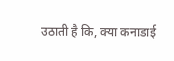उठाती है कि, क्या कनाडाई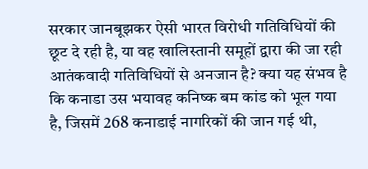सरकार जानबूझकर ऐसी भारत विरोधी गतिविधियों की छूट दे रही है, या वह खालिस्तानी समूहों द्वारा की जा रही आतंकवादी गतिविधियों से अनजान है? क्या यह संभव है कि कनाडा उस भयावह कनिष्क बम कांड को भूल गया है, जिसमें 268 कनाडाई नागरिकों की जान गई थी,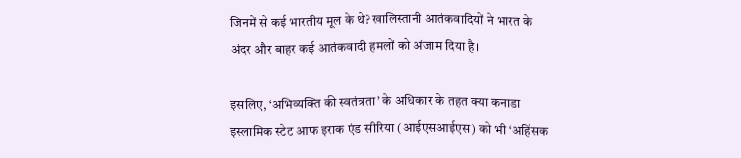जिनमें से कई भारतीय मूल के थे? खालिस्तानी आतंकवादियों ने भारत के अंदर और बाहर कई आतंकवादी हमलों को अंजाम दिया है।

इसलिए, ‘अभिव्यक्ति की स्वतंत्रता’ के अधिकार के तहत क्या कनाडा इस्लामिक स्टेट आफ इराक एंड सीरिया (आईएसआईएस) को भी ‘अहिंसक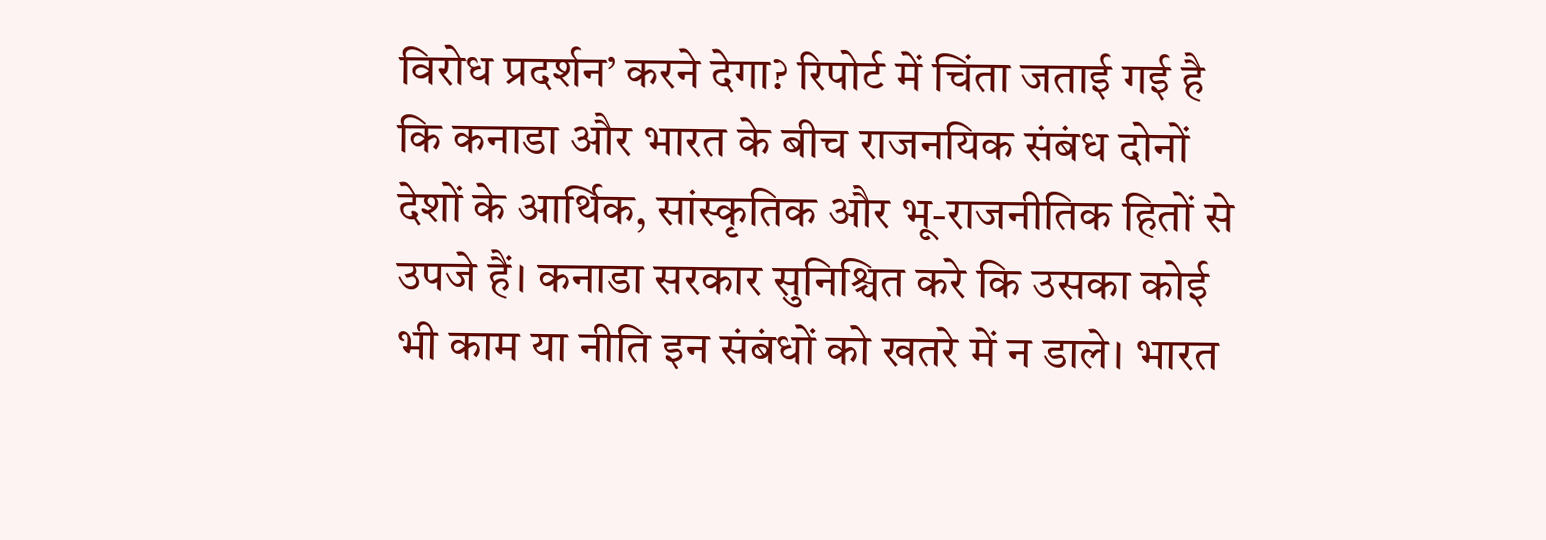विरोध प्रदर्शन’ करने देगा? रिपोर्ट में चिंता जताई गई है कि कनाडा और भारत के बीच राजनयिक संबंध दोनों देशों के आर्थिक, सांस्कृतिक और भू-राजनीतिक हितों से उपजे हैं। कनाडा सरकार सुनिश्चित करे कि उसका कोई भी काम या नीति इन संबंधों को खतरे में न डाले। भारत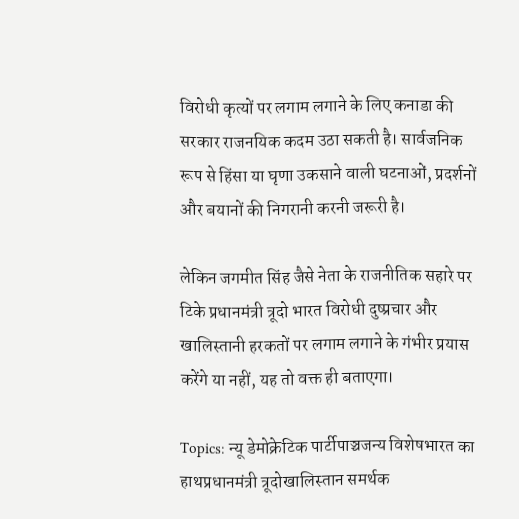विरोधी कृत्यों पर लगाम लगाने के लिए कनाडा की सरकार राजनयिक कदम उठा सकती है। सार्वजनिक रूप से हिंसा या घृणा उकसाने वाली घटनाओं, प्रदर्शनों और बयानों की निगरानी करनी जरूरी है।

लेकिन जगमीत सिंह जैसे नेता के राजनीतिक सहारे पर टिके प्रधानमंत्री त्रूदो भारत विरोधी दुष्प्रचार और खालिस्तानी हरकतों पर लगाम लगाने के गंभीर प्रयास करेंगे या नहीं, यह तो वक्त ही बताएगा।

Topics: न्यू डेमोक्रेटिक पार्टीपाञ्चजन्य विशेषभारत का हाथप्रधानमंत्री त्रूदोखालिस्तान समर्थक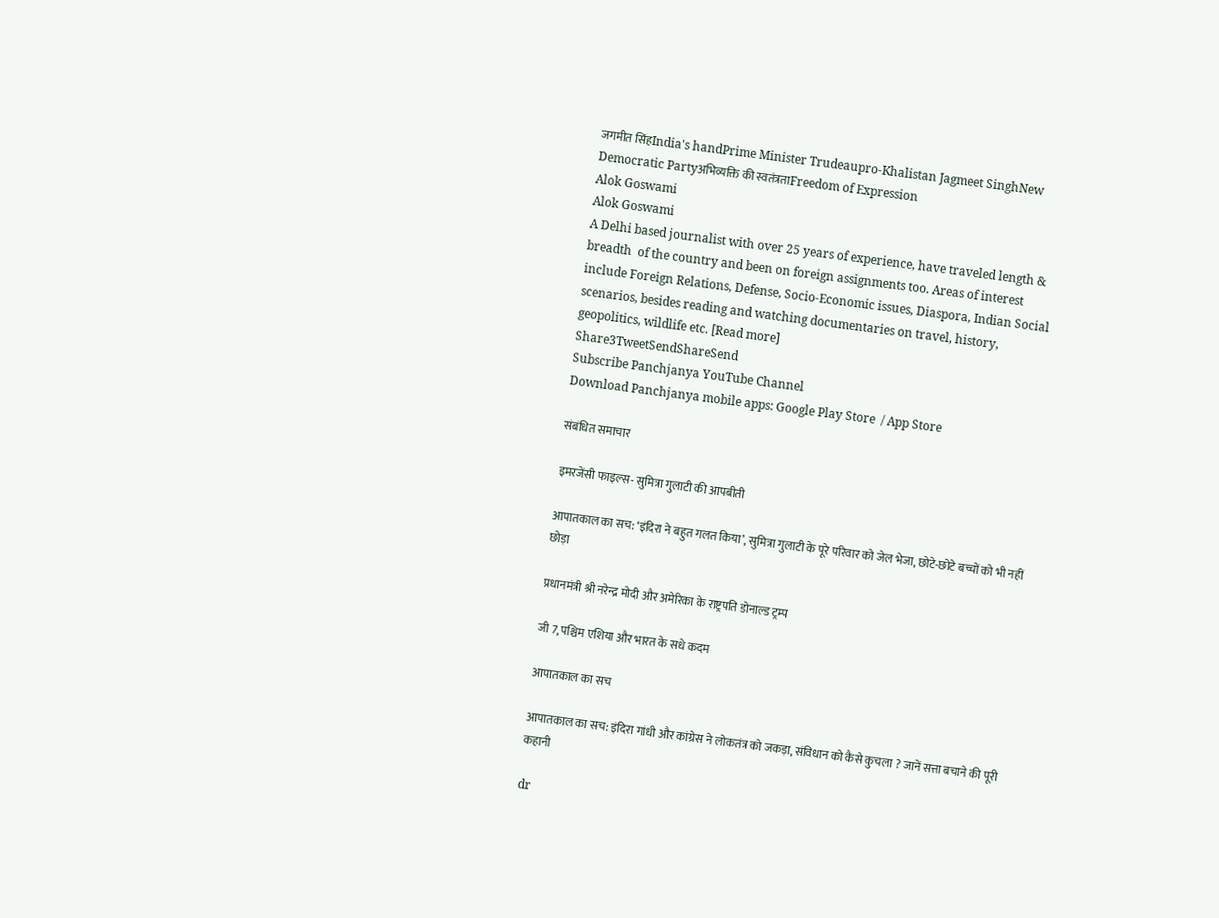जगमीत सिंहIndia's handPrime Minister Trudeaupro-Khalistan Jagmeet SinghNew Democratic Partyअभिव्यक्ति की स्वतंत्रताFreedom of Expression
Alok Goswami
Alok Goswami
A Delhi based journalist with over 25 years of experience, have traveled length & breadth  of the country and been on foreign assignments too. Areas of interest include Foreign Relations, Defense, Socio-Economic issues, Diaspora, Indian Social scenarios, besides reading and watching documentaries on travel, history, geopolitics, wildlife etc. [Read more]
Share3TweetSendShareSend
Subscribe Panchjanya YouTube Channel
Download Panchjanya mobile apps: Google Play Store  / App Store

संबंधित समाचार

इमरजेंसी फाइल्स- सुमित्रा गुलाटी की आपबीती

आपातकाल का सच: ‘इंदिरा ने बहुत गलत किया’, सुमित्रा गुलाटी के पूरे परिवार को जेल भेजा, छोटे-छोटे बच्चों को भी नहीं छोड़ा

प्रधानमंत्री श्री नरेन्द्र मोदी और अमेरिका के राष्ट्रपति डोनाल्ड ट्रम्प

जी 7, पश्चिम एशिया और भारत के सधे कदम

आपातकाल का सच

आपातकाल का सच: इंदिरा गांधी और कांग्रेस ने लोकतंत्र को जकड़ा, संविधान को कैसे कुचला ? जानें सत्ता बचाने की पूरी कहानी

dr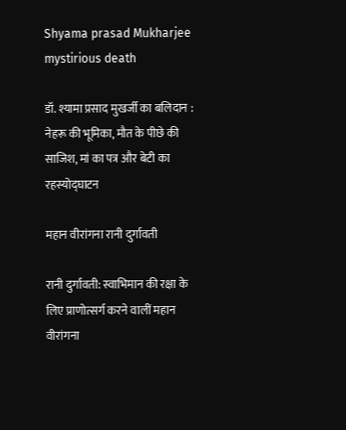Shyama prasad Mukharjee mystirious death

डॉ. श्यामा प्रसाद मुखर्जी का बलिदान : नेहरू की भूमिका, मौत के पीछे की साजिश, मां का पत्र और बेटी का रहस्योद्घाटन

महान वीरांगना रानी दुर्गावती

रानी दुर्गावती: स्वाभिमान की रक्षा के लिए प्राणोत्सर्ग करने वालीं महान वीरांगना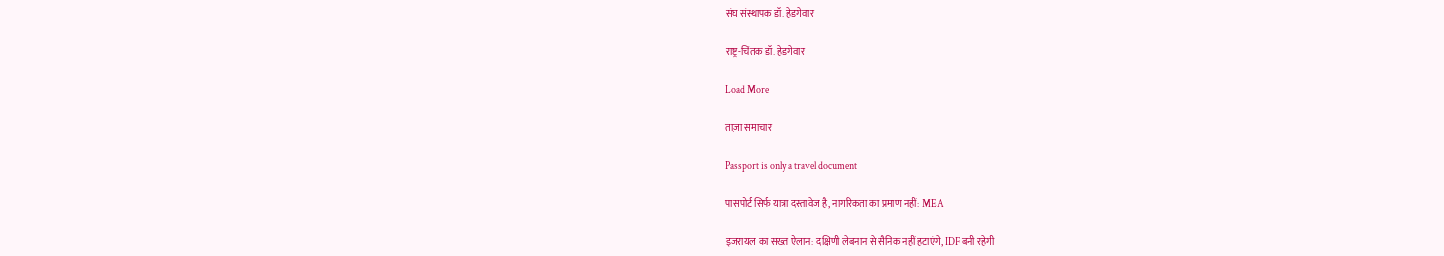संघ संस्थापक डॉ. हेडगेवार

राष्ट्र-चिंतक डॉ. हेडगेवार

Load More

ताज़ा समाचार

Passport is only a travel document

पासपोर्ट सिर्फ यात्रा दस्तावेज है, नागरिकता का प्रमाण नहीं: MEA

इजरायल का सख्त ऐलान: दक्षिणी लेबनान से सैनिक नहीं हटाएंगे, IDF बनी रहेगी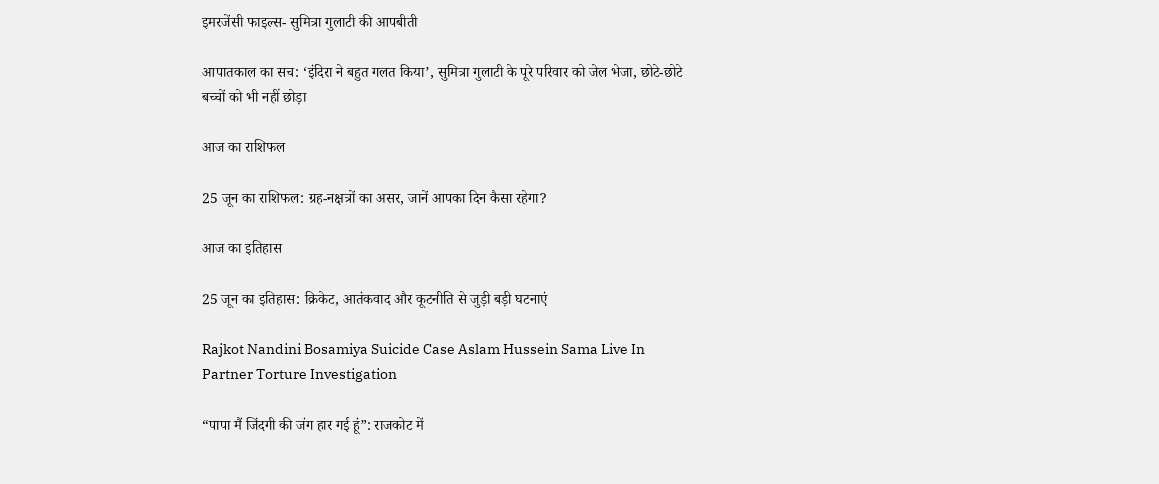इमरजेंसी फाइल्स- सुमित्रा गुलाटी की आपबीती

आपातकाल का सच: ‘इंदिरा ने बहुत गलत किया’, सुमित्रा गुलाटी के पूरे परिवार को जेल भेजा, छोटे-छोटे बच्चों को भी नहीं छोड़ा

आज का राशिफल

25 जून का राशिफल: ग्रह-नक्षत्रों का असर, जानें आपका दिन कैसा रहेगा?

आज का इतिहास

25 जून का इतिहास: क्रिकेट, आतंकवाद और कूटनीति से जुड़ी बड़ी घटनाएं

Rajkot Nandini Bosamiya Suicide Case Aslam Hussein Sama Live In Partner Torture Investigation

“पापा मैं जिंदगी की जंग हार गई हूं”: राजकोट में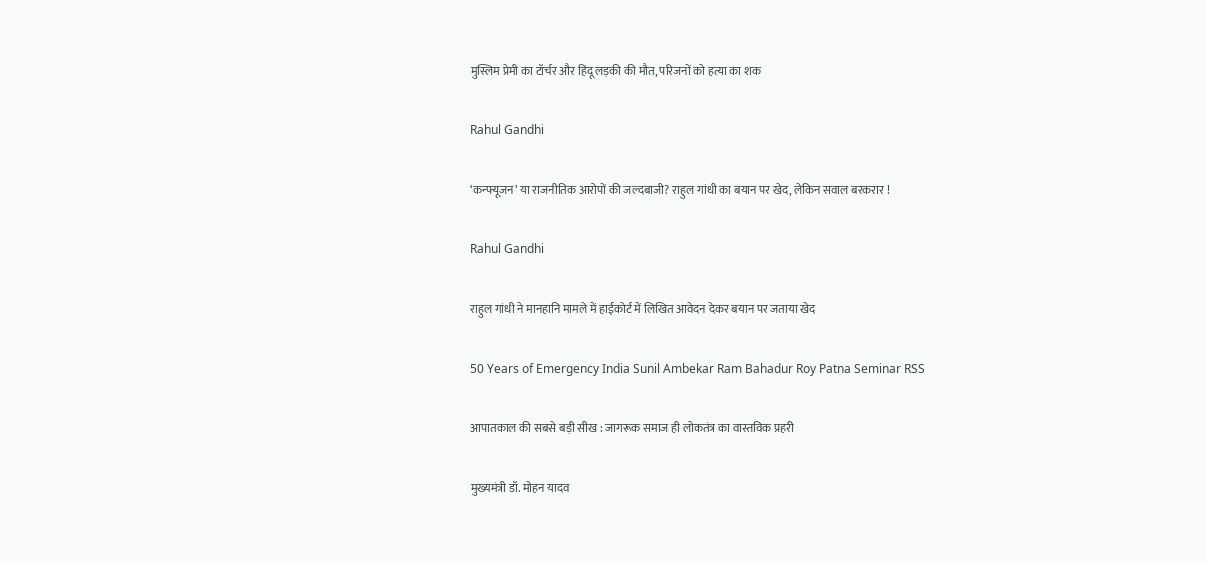मुस्लिम प्रेमी का टॉर्चर और हिंदू लड़की की मौत, परिजनों को हत्या का शक

Rahul Gandhi

‘कन्फ्यूजन’ या राजनीतिक आरोपों की जल्दबाजी? राहुल गांधी का बयान पर खेद, लेकिन सवाल बरकरार !

Rahul Gandhi

राहुल गांधी ने मानहानि मामले में हाईकोर्ट में लिखित आवेदन देकर बयान पर जताया खेद

50 Years of Emergency India Sunil Ambekar Ram Bahadur Roy Patna Seminar RSS

आपातकाल की सबसे बड़ी सीख : जागरूक समाज ही लोकतंत्र का वास्तविक प्रहरी

मुख्यमंत्री डॉ. मोहन यादव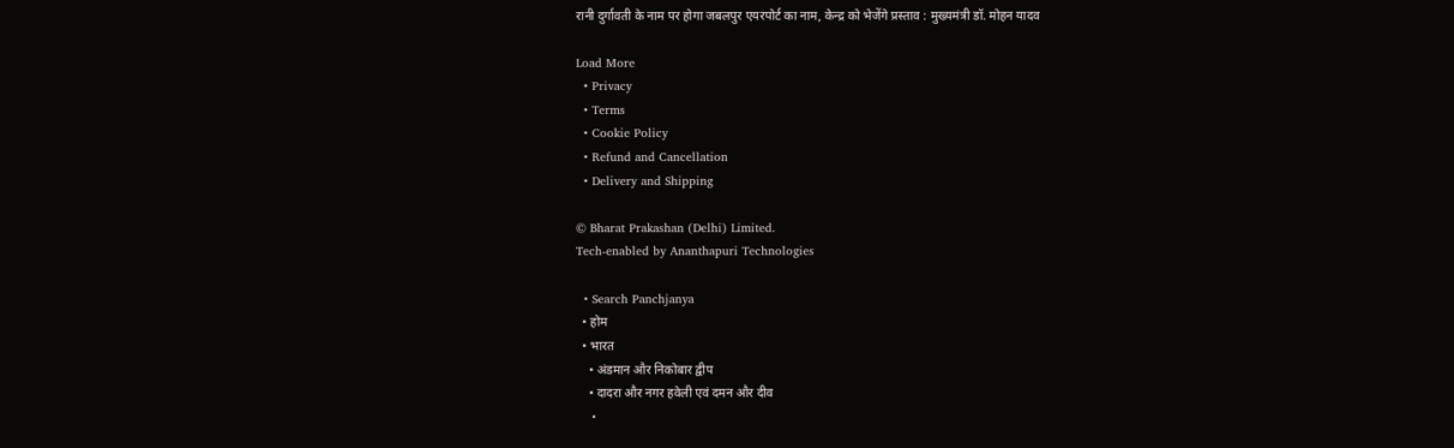रानी दुर्गावती के नाम पर होगा जबलपुर एयरपोर्ट का नाम, केन्द्र को भेजेंगे प्रस्ताव : मुख्यमंत्री डॉ. मोहन यादव

Load More
  • Privacy
  • Terms
  • Cookie Policy
  • Refund and Cancellation
  • Delivery and Shipping

© Bharat Prakashan (Delhi) Limited.
Tech-enabled by Ananthapuri Technologies

  • Search Panchjanya
  • होम
  • भारत
    • अंडमान और निकोबार द्वीप
    • दादरा और नगर हवेली एवं दमन और दीव
    •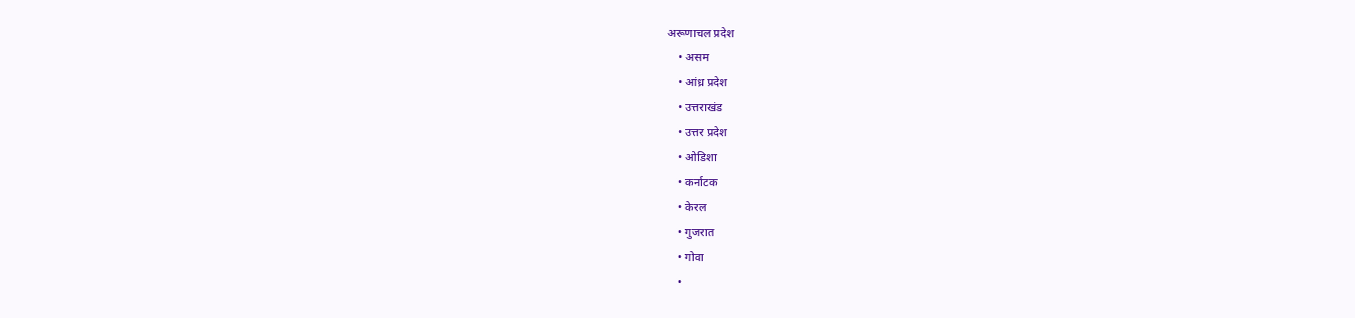अरूणाचल प्रदेश
    • असम
    • आंध्र प्रदेश
    • उत्तराखंड
    • उत्तर प्रदेश
    • ओडिशा
    • कर्नाटक
    • केरल
    • गुजरात
    • गोवा
    •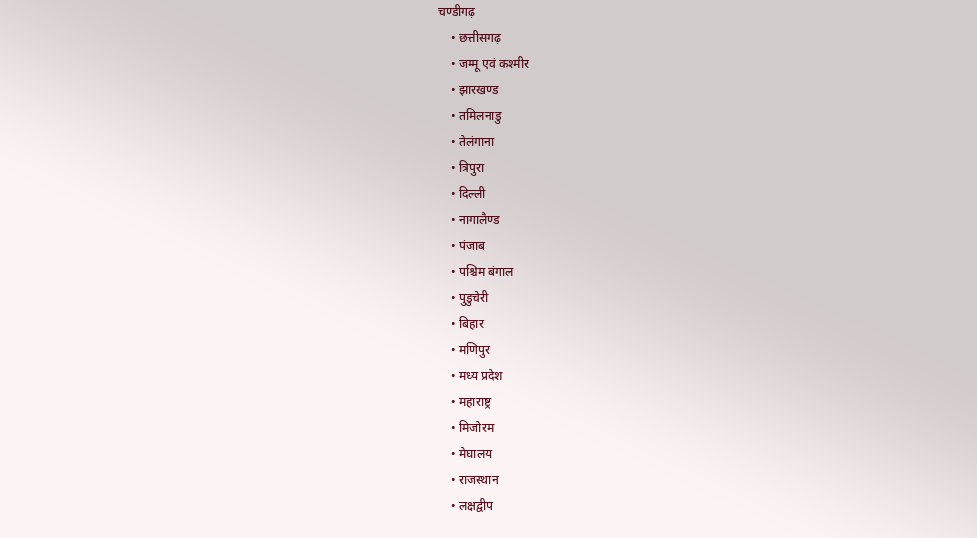चण्‍डीगढ़
    • छत्तीसगढ़
    • जम्‍मू एवं कश्‍मीर
    • झारखण्‍ड
    • तमिलनाडु
    • तेलंगाना
    • त्रिपुरा
    • दिल्ली
    • नागालैण्‍ड
    • पंजाब
    • पश्चिम बंगाल
    • पुडुचेरी
    • बिहार
    • मणिपुर
    • मध्य प्रदेश
    • महाराष्ट्र
    • मिजोरम
    • मेघालय
    • राजस्थान
    • लक्षद्वीप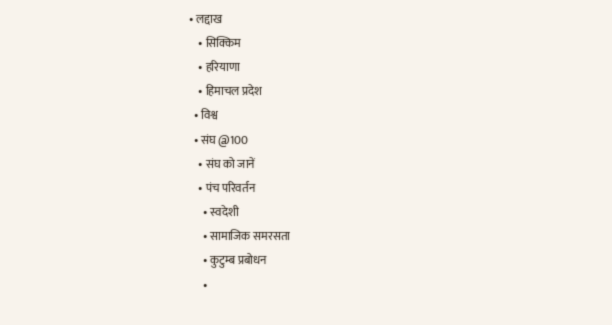• लद्दाख
    • सिक्किम
    • हरियाणा
    • हिमाचल प्रदेश
  • विश्व
  • संघ @100
    • संघ को जानें
    • पंच परिवर्तन
      • स्वदेशी
      • सामाजिक समरसता
      • कुटुम्ब प्रबोधन
      •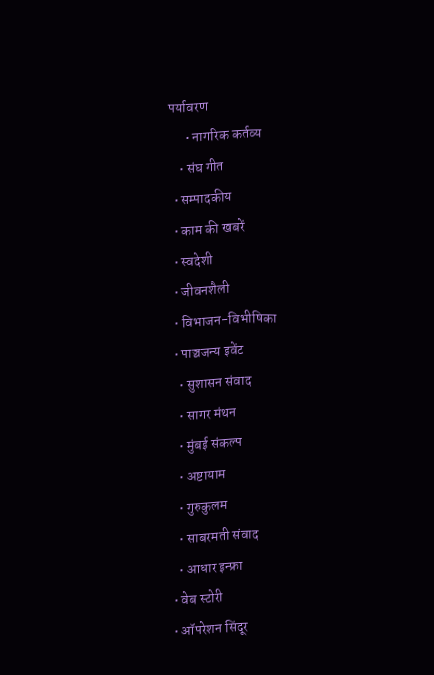पर्यावरण
      • नागरिक कर्तव्य
    • संघ गीत
  • सम्पादकीय
  • काम की खबरें
  • स्वदेशी
  • जीवनशैली
  • विभाजन-विभीषिका
  • पाञ्चजन्य इवेंट
    • सुशासन संवाद
    • सागर मंथन
    • मुंबई संकल्प
    • अष्टायाम
    • गुरुकुलम
    • साबरमती संवाद
    • आधार इन्फ्रा
  • वेब स्टोरी
  • ऑपरेशन सिंदूर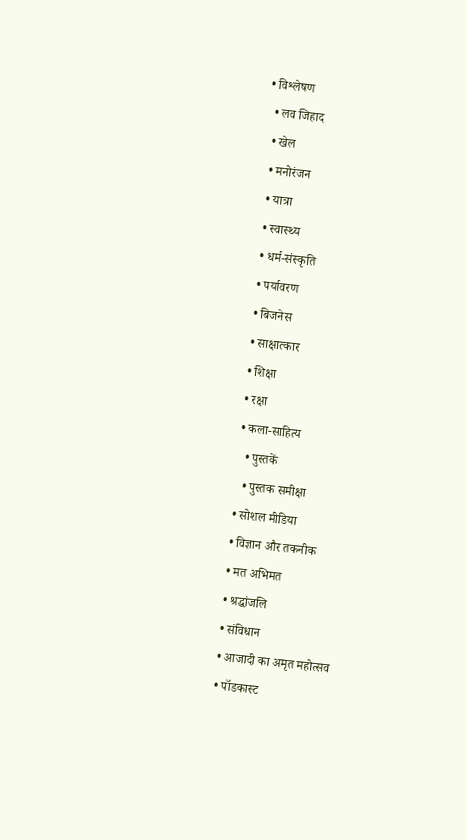• विश्लेषण
  • लव जिहाद
  • खेल
  • मनोरंजन
  • यात्रा
  • स्वास्थ्य
  • धर्म-संस्कृति
  • पर्यावरण
  • बिजनेस
  • साक्षात्कार
  • शिक्षा
  • रक्षा
  • कला-साहित्य
    • पुस्तकें
    • पुस्तक समीक्षा
  • सोशल मीडिया
  • विज्ञान और तकनीक
  • मत अभिमत
  • श्रद्धांजलि
  • संविधान
  • आजादी का अमृत महोत्सव
  • पॉडकास्ट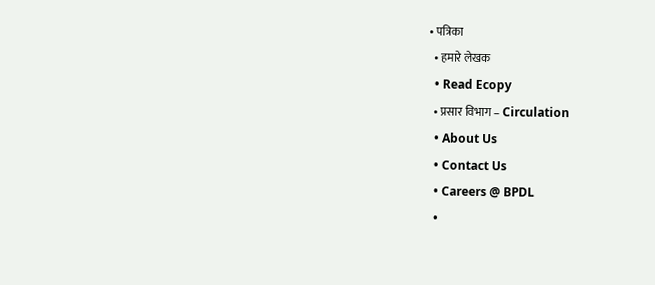• पत्रिका
  • हमारे लेखक
  • Read Ecopy
  • प्रसार विभाग – Circulation
  • About Us
  • Contact Us
  • Careers @ BPDL
  •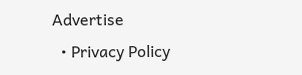Advertise
  • Privacy Policy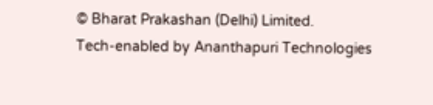© Bharat Prakashan (Delhi) Limited.
Tech-enabled by Ananthapuri Technologies